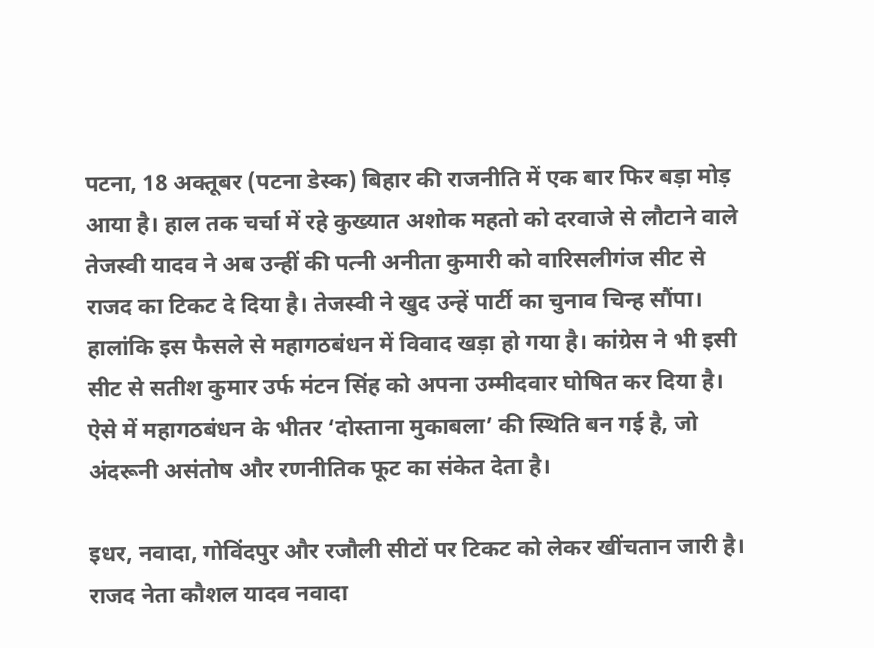पटना, 18 अक्तूबर (पटना डेस्क) बिहार की राजनीति में एक बार फिर बड़ा मोड़ आया है। हाल तक चर्चा में रहे कुख्यात अशोक महतो को दरवाजे से लौटाने वाले तेजस्वी यादव ने अब उन्हीं की पत्नी अनीता कुमारी को वारिसलीगंज सीट से राजद का टिकट दे दिया है। तेजस्वी ने खुद उन्हें पार्टी का चुनाव चिन्ह सौंपा।
हालांकि इस फैसले से महागठबंधन में विवाद खड़ा हो गया है। कांग्रेस ने भी इसी सीट से सतीश कुमार उर्फ मंटन सिंह को अपना उम्मीदवार घोषित कर दिया है। ऐसे में महागठबंधन के भीतर ‘दोस्ताना मुकाबला’ की स्थिति बन गई है, जो अंदरूनी असंतोष और रणनीतिक फूट का संकेत देता है।

इधर, नवादा, गोविंदपुर और रजौली सीटों पर टिकट को लेकर खींचतान जारी है। राजद नेता कौशल यादव नवादा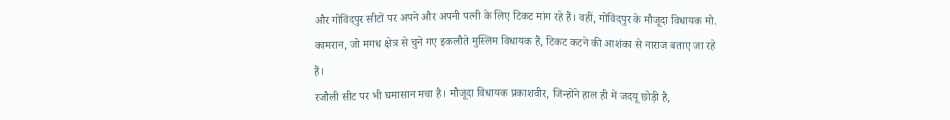और गोविंदपुर सीटों पर अपने और अपनी पत्नी के लिए टिकट मांग रहे हैं। वहीं, गोविंदपुर के मौजूदा विधायक मो. कामरान, जो मगध क्षेत्र से चुने गए इकलौते मुस्लिम विधायक हैं, टिकट कटने की आशंका से नाराज बताए जा रहे हैं।
रजौली सीट पर भी घमासान मचा है। मौजूदा विधायक प्रकाशवीर, जिन्होंने हाल ही में जदयू छोड़ी है,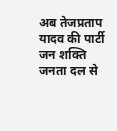अब तेजप्रताप यादव की पार्टी जन शक्ति जनता दल से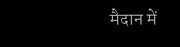मैदान में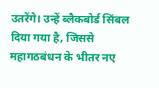उतरेंगे। उन्हें ब्लैकबोर्ड सिंबल दिया गया है, जिससे महागठबंधन के भीतर नए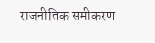राजनीतिक समीकरण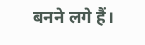बनने लगे हैं।